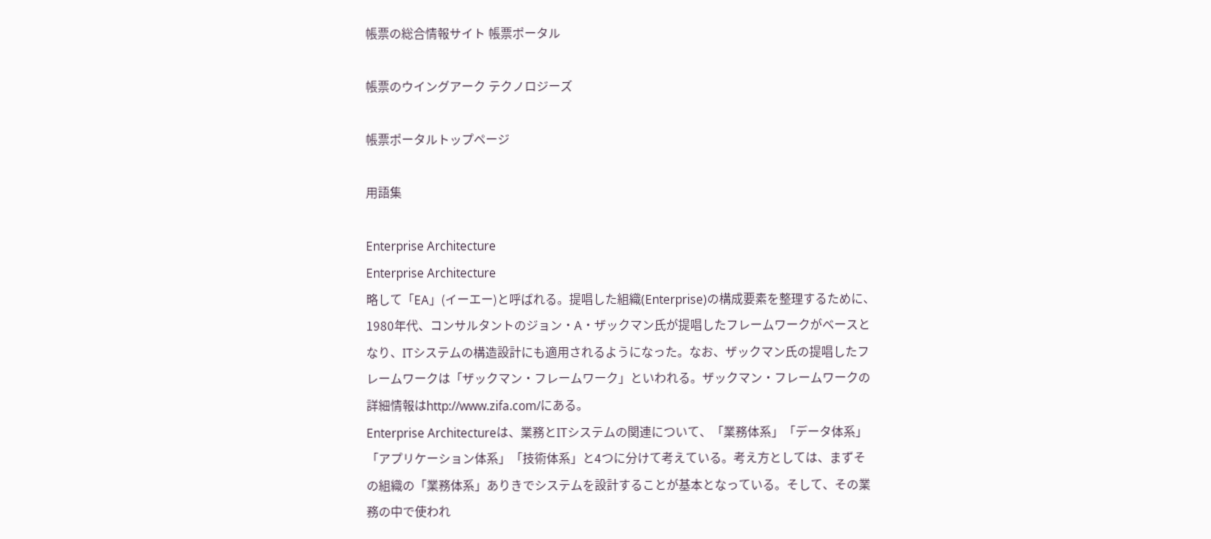帳票の総合情報サイト 帳票ポータル

帳票のウイングアーク テクノロジーズ

帳票ポータルトップページ

用語集

Enterprise Architecture
Enterprise Architecture
略して「EA」(イーエー)と呼ばれる。提唱した組織(Enterprise)の構成要素を整理するために、1980年代、コンサルタントのジョン・A・ザックマン氏が提唱したフレームワークがベースとなり、ITシステムの構造設計にも適用されるようになった。なお、ザックマン氏の提唱したフレームワークは「ザックマン・フレームワーク」といわれる。ザックマン・フレームワークの詳細情報はhttp://www.zifa.com/にある。
Enterprise Architectureは、業務とITシステムの関連について、「業務体系」「データ体系」「アプリケーション体系」「技術体系」と4つに分けて考えている。考え方としては、まずその組織の「業務体系」ありきでシステムを設計することが基本となっている。そして、その業務の中で使われ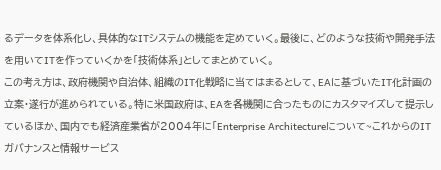るデータを体系化し、具体的なITシステムの機能を定めていく。最後に、どのような技術や開発手法を用いてITを作っていくかを「技術体系」としてまとめていく。
この考え方は、政府機関や自治体、組織のIT化戦略に当てはまるとして、EAに基づいたIT化計画の立案・遂行が進められている。特に米国政府は、EAを各機関に合ったものにカスタマイズして提示しているほか、国内でも経済産業省が2004年に「Enterprise Architectureについて~これからのITガバナンスと情報サービス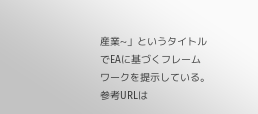産業~」というタイトルでEAに基づくフレームワークを提示している。参考URLは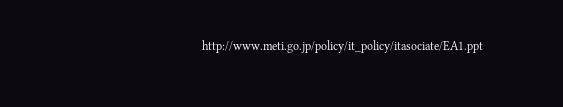http://www.meti.go.jp/policy/it_policy/itasociate/EA1.ppt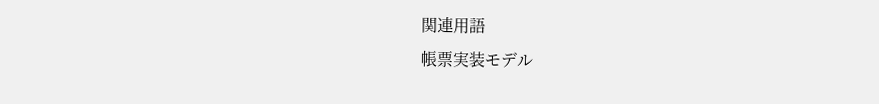関連用語
帳票実装モデル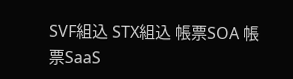SVF組込 STX組込 帳票SOA 帳票SaaS